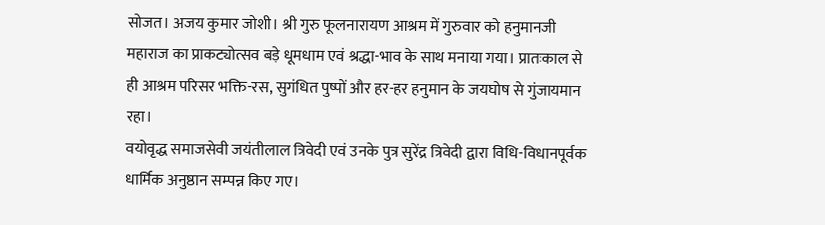सोजत। अजय कुमार जोशी। श्री गुरु फूलनारायण आश्रम में गुरुवार को हनुमानजी महाराज का प्राकट्योत्सव बड़े धूमधाम एवं श्रद्धा-भाव के साथ मनाया गया। प्रातःकाल से ही आश्रम परिसर भक्ति-रस, सुगंधित पुष्पों और हर-हर हनुमान के जयघोष से गुंजायमान रहा।
वयोवृद्ध समाजसेवी जयंतीलाल त्रिवेदी एवं उनके पुत्र सुरेंद्र त्रिवेदी द्वारा विधि-विधानपूर्वक धार्मिक अनुष्ठान सम्पन्न किए गए।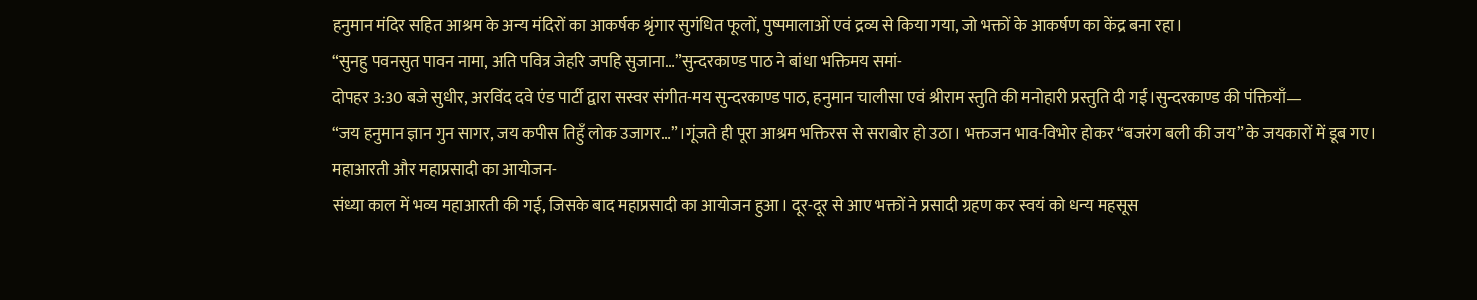हनुमान मंदिर सहित आश्रम के अन्य मंदिरों का आकर्षक श्रृंगार सुगंधित फूलों, पुष्पमालाओं एवं द्रव्य से किया गया, जो भक्तों के आकर्षण का केंद्र बना रहा।
“सुनहु पवनसुत पावन नामा, अति पवित्र जेहरि जपहि सुजाना…”सुन्दरकाण्ड पाठ ने बांधा भक्तिमय समां-
दोपहर 3:30 बजे सुधीर, अरविंद दवे एंड पार्टी द्वारा सस्वर संगीत-मय सुन्दरकाण्ड पाठ, हनुमान चालीसा एवं श्रीराम स्तुति की मनोहारी प्रस्तुति दी गई।सुन्दरकाण्ड की पंक्तियाँ—
“जय हनुमान ज्ञान गुन सागर, जय कपीस तिहुँ लोक उजागर…”।गूंजते ही पूरा आश्रम भक्तिरस से सराबोर हो उठा। भक्तजन भाव-विभोर होकर “बजरंग बली की जय” के जयकारों में डूब गए।
महाआरती और महाप्रसादी का आयोजन-
संध्या काल में भव्य महाआरती की गई, जिसके बाद महाप्रसादी का आयोजन हुआ। दूर-दूर से आए भक्तों ने प्रसादी ग्रहण कर स्वयं को धन्य महसूस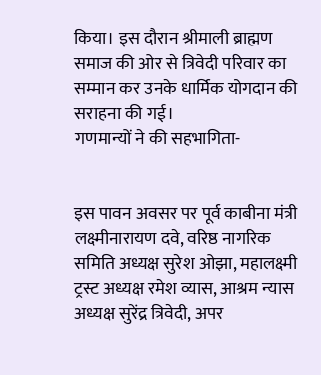किया। इस दौरान श्रीमाली ब्राह्मण समाज की ओर से त्रिवेदी परिवार का सम्मान कर उनके धार्मिक योगदान की सराहना की गई।
गणमान्यों ने की सहभागिता-


इस पावन अवसर पर पूर्व काबीना मंत्री लक्ष्मीनारायण दवे, वरिष्ठ नागरिक समिति अध्यक्ष सुरेश ओझा, महालक्ष्मी ट्रस्ट अध्यक्ष रमेश व्यास, आश्रम न्यास अध्यक्ष सुरेंद्र त्रिवेदी, अपर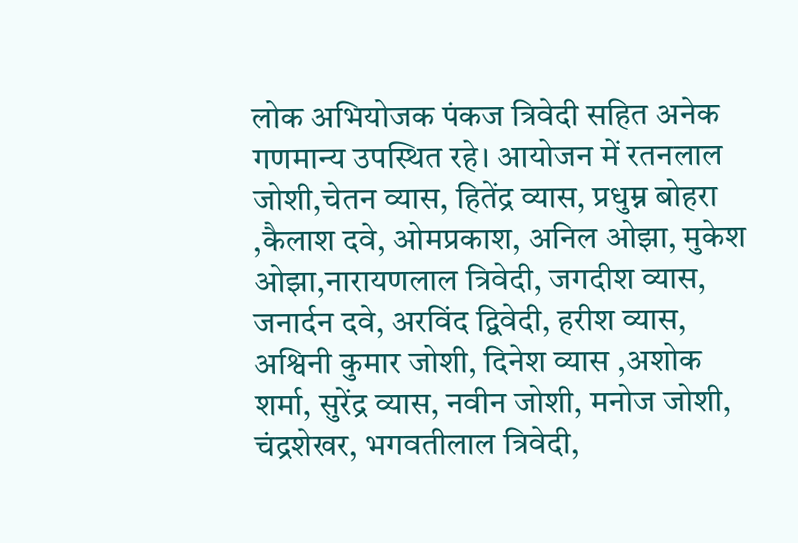लोक अभियोजक पंकज त्रिवेदी सहित अनेक गणमान्य उपस्थित रहे। आयोजन में रतनलाल जोशी,चेतन व्यास, हितेंद्र व्यास, प्रधुम्न बोहरा ,कैलाश दवे, ओमप्रकाश, अनिल ओझा, मुकेश ओझा,नारायणलाल त्रिवेदी, जगदीश व्यास, जनार्दन दवे, अरविंद द्विवेदी, हरीश व्यास, अश्विनी कुमार जोशी, दिनेश व्यास ,अशोक शर्मा, सुरेंद्र व्यास, नवीन जोशी, मनोज जोशी, चंद्रशेखर, भगवतीलाल त्रिवेदी,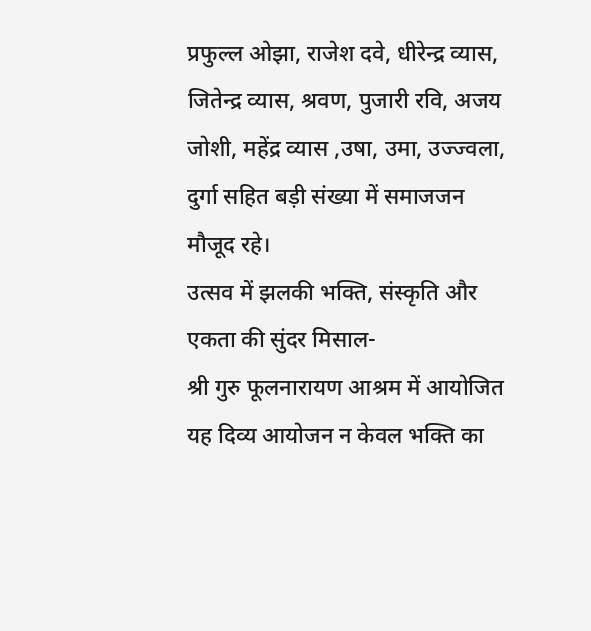प्रफुल्ल ओझा, राजेश दवे, धीरेन्द्र व्यास, जितेन्द्र व्यास, श्रवण, पुजारी रवि, अजय जोशी, महेंद्र व्यास ,उषा, उमा, उज्ज्वला, दुर्गा सहित बड़ी संख्या में समाजजन मौजूद रहे।
उत्सव में झलकी भक्ति, संस्कृति और एकता की सुंदर मिसाल-
श्री गुरु फूलनारायण आश्रम में आयोजित यह दिव्य आयोजन न केवल भक्ति का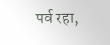पर्व रहा,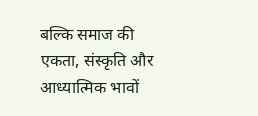बल्कि समाज की एकता, संस्कृति और आध्यात्मिक भावों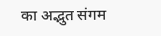का अद्भुत संगम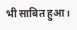भी साबित हुआ।